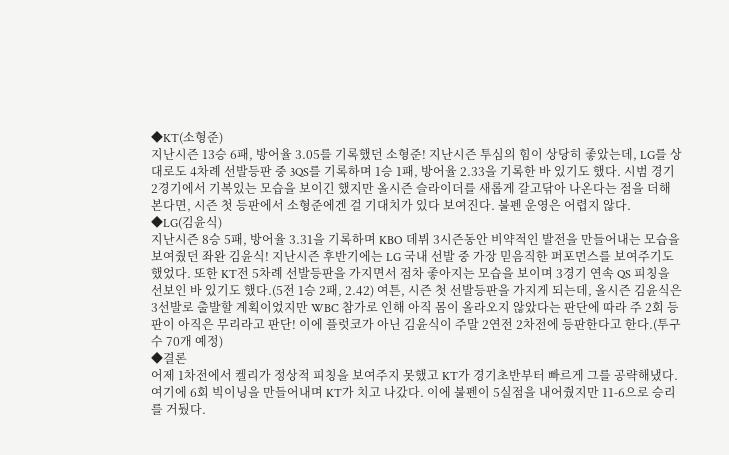◆KT(소형준)
지난시즌 13승 6패, 방어율 3.05를 기록했던 소형준! 지난시즌 투심의 힘이 상당히 좋았는데, LG를 상대로도 4차례 선발등판 중 3QS를 기록하며 1승 1패, 방어율 2.33을 기록한 바 있기도 했다. 시범 경기 2경기에서 기복있는 모습을 보이긴 했지만 올시즌 슬라이더를 새롭게 갈고닦아 나온다는 점을 더해본다면, 시즌 첫 등판에서 소형준에겐 걸 기대치가 있다 보여진다. 불펜 운영은 어렵지 않다.
◆LG(김윤식)
지난시즌 8승 5패, 방어율 3.31을 기록하며 KBO 데뷔 3시즌동안 비약적인 발전을 만들어내는 모습을 보여줬던 좌완 김윤식! 지난시즌 후반기에는 LG 국내 선발 중 가장 믿음직한 퍼포먼스를 보여주기도 했었다. 또한 KT전 5차례 선발등판을 가지면서 점차 좋아지는 모습을 보이며 3경기 연속 QS 피칭을 선보인 바 있기도 했다.(5전 1승 2패, 2.42) 여튼, 시즌 첫 선발등판을 가지게 되는데, 올시즌 김윤식은 3선발로 출발할 계획이었지만 WBC 참가로 인해 아직 몸이 올라오지 않았다는 판단에 따라 주 2회 등판이 아직은 무리라고 판단! 이에 플럿코가 아닌 김윤식이 주말 2연전 2차전에 등판한다고 한다.(투구수 70개 예정)
◆결론
어제 1차전에서 켈리가 정상적 피칭을 보여주지 못했고 KT가 경기초반부터 빠르게 그를 공략해냈다. 여기에 6회 빅이닝을 만들어내며 KT가 치고 나갔다. 이에 불펜이 5실점을 내어줬지만 11-6으로 승리를 거뒀다.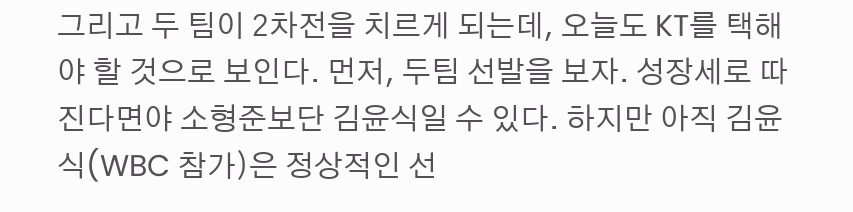그리고 두 팀이 2차전을 치르게 되는데, 오늘도 KT를 택해야 할 것으로 보인다. 먼저, 두팀 선발을 보자. 성장세로 따진다면야 소형준보단 김윤식일 수 있다. 하지만 아직 김윤식(WBC 참가)은 정상적인 선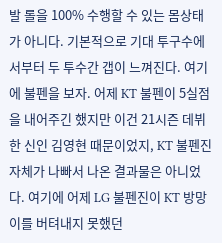발 롤을 100% 수행할 수 있는 몸상태가 아니다. 기본적으로 기대 투구수에서부터 두 투수간 갭이 느껴진다. 여기에 불펜을 보자. 어제 KT 불펜이 5실점을 내어주긴 했지만 이건 21시즌 데뷔한 신인 김영현 때문이었지, KT 불펜진 자체가 나빠서 나온 결과물은 아니었다. 여기에 어제 LG 불펜진이 KT 방망이를 버텨내지 못했던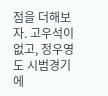점을 더해보자. 고우석이 없고, 정우영도 시범경기에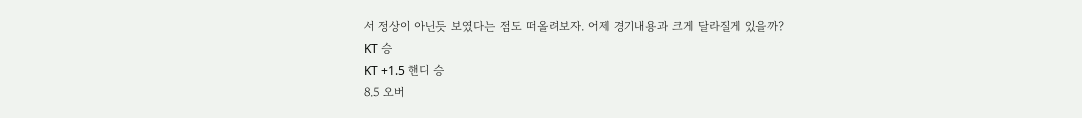서 정상이 아닌듯 보였다는 점도 떠올려보자. 어제 경기내용과 크게 달라질게 있을까?
KT 승
KT +1.5 핸디 승
8.5 오버